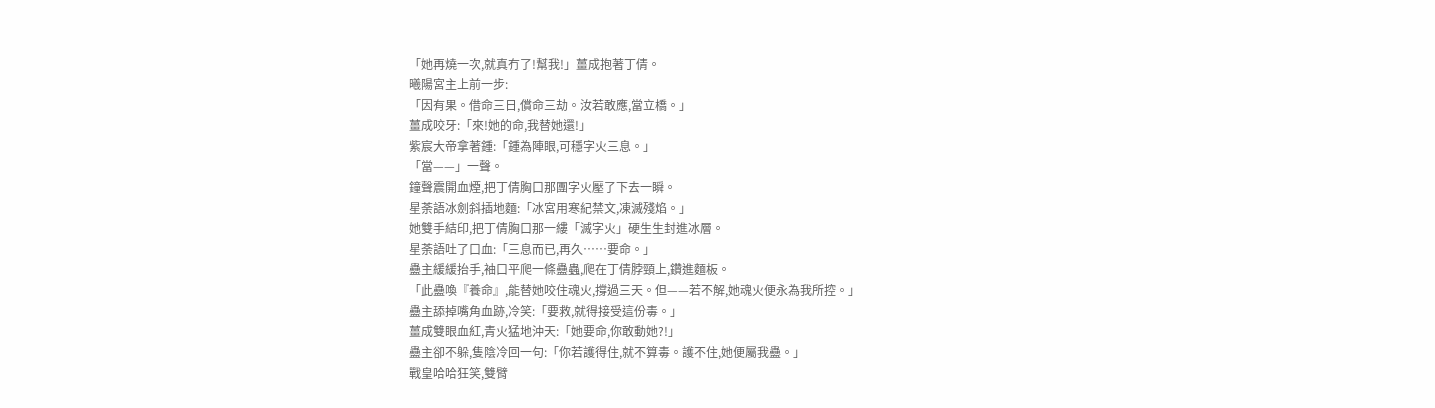「她再燒一次,就真冇了!幫我!」薑成抱著丁倩。
曦陽宮主上前一步:
「因有果。借命三日,償命三劫。汝若敢應,當立橋。」
薑成咬牙:「來!她的命,我替她還!」
紫宸大帝拿著鍾:「鍾為陣眼,可穩字火三息。」
「當——」一聲。
鐘聲震開血煙,把丁倩胸口那團字火壓了下去一瞬。
星荼語冰劍斜插地麵:「冰宮用寒紀禁文,凍滅殘焰。」
她雙手結印,把丁倩胸口那一縷「滅字火」硬生生封進冰層。
星荼語吐了口血:「三息而已,再久……要命。」
蠱主緩緩抬手,袖口平爬一條蠱蟲,爬在丁倩脖頸上,鑽進麵板。
「此蠱喚『養命』,能替她咬住魂火,撐過三天。但——若不解,她魂火便永為我所控。」
蠱主舔掉嘴角血跡,冷笑:「要救,就得接受這份毒。」
薑成雙眼血紅,青火猛地沖天:「她要命,你敢動她?!」
蠱主卻不躲,隻陰冷回一句:「你若護得住,就不算毒。護不住,她便屬我蠱。」
戰皇哈哈狂笑,雙臂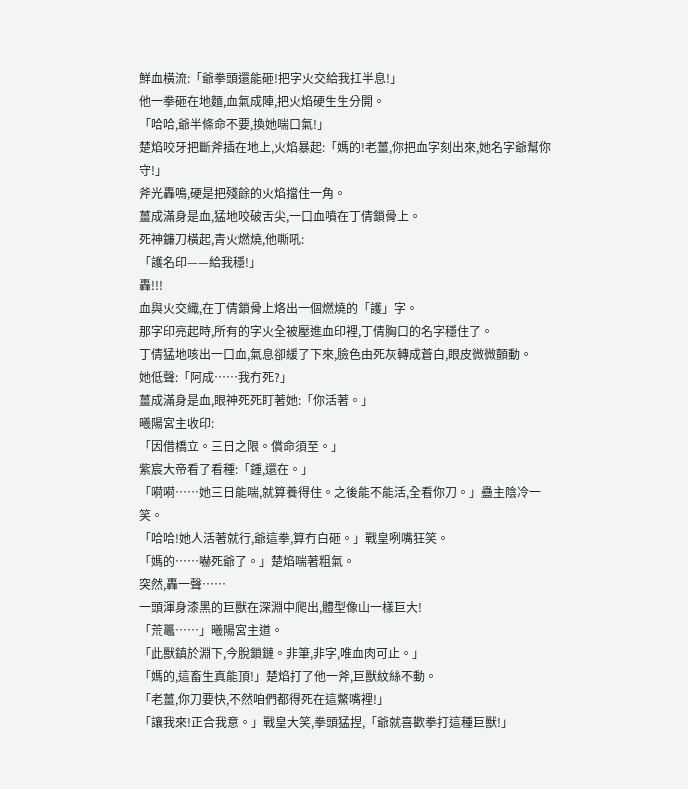鮮血橫流:「爺拳頭還能砸!把字火交給我扛半息!」
他一拳砸在地麵,血氣成陣,把火焰硬生生分開。
「哈哈,爺半條命不要,換她喘口氣!」
楚焰咬牙把斷斧插在地上,火焰暴起:「媽的!老薑,你把血字刻出來,她名字爺幫你守!」
斧光轟鳴,硬是把殘餘的火焰擋住一角。
薑成滿身是血,猛地咬破舌尖,一口血噴在丁倩鎖骨上。
死神鐮刀橫起,青火燃燒,他嘶吼:
「護名印——給我穩!」
轟!!!
血與火交織,在丁倩鎖骨上烙出一個燃燒的「護」字。
那字印亮起時,所有的字火全被壓進血印裡,丁倩胸口的名字穩住了。
丁倩猛地咳出一口血,氣息卻緩了下來,臉色由死灰轉成蒼白,眼皮微微顫動。
她低聲:「阿成……我冇死?」
薑成滿身是血,眼神死死盯著她:「你活著。」
曦陽宮主收印:
「因借橋立。三日之限。償命須至。」
紫宸大帝看了看種:「鍾,還在。」
「嗬嗬……她三日能喘,就算養得住。之後能不能活,全看你刀。」蠱主陰冷一笑。
「哈哈!她人活著就行,爺這拳,算冇白砸。」戰皇咧嘴狂笑。
「媽的……嚇死爺了。」楚焰喘著粗氣。
突然,轟一聲……
一頭渾身漆黑的巨獸在深淵中爬出,體型像山一樣巨大!
「荒鼉……」曦陽宮主道。
「此獸鎮於淵下,今脫鎖鏈。非筆,非字,唯血肉可止。」
「媽的,這畜生真能頂!」楚焰打了他一斧,巨獸紋絲不動。
「老薑,你刀要快,不然咱們都得死在這鱉嘴裡!」
「讓我來!正合我意。」戰皇大笑,拳頭猛捏,「爺就喜歡拳打這種巨獸!」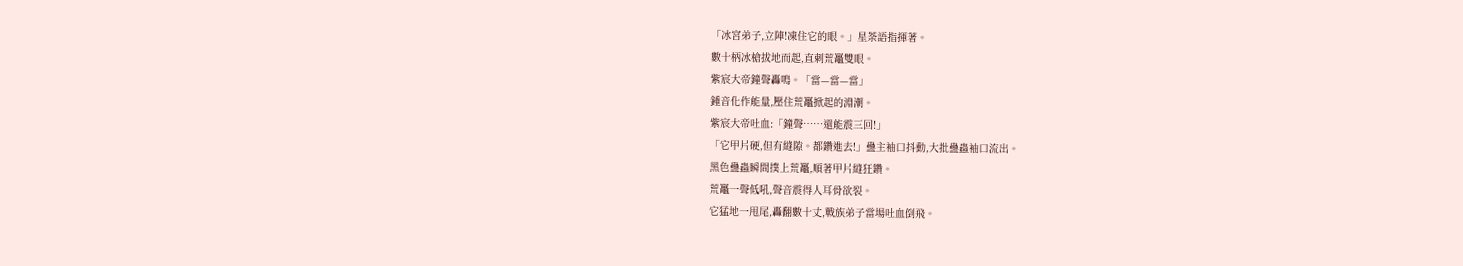「冰宮弟子,立陣!凍住它的眼。」星荼語指揮著。
數十柄冰槍拔地而起,直刺荒鼉雙眼。
紫宸大帝鐘聲轟鳴。「當—當—當」
鍾音化作能量,壓住荒鼉掀起的淵潮。
紫宸大帝吐血:「鐘聲……還能震三回!」
「它甲片硬,但有縫隙。都鑽進去!」蠱主袖口抖動,大批蠱蟲袖口流出。
黑色蠱蟲瞬間撲上荒鼉,順著甲片縫狂鑽。
荒鼉一聲低吼,聲音震得人耳骨欲裂。
它猛地一甩尾,轟翻數十丈,戰族弟子當場吐血倒飛。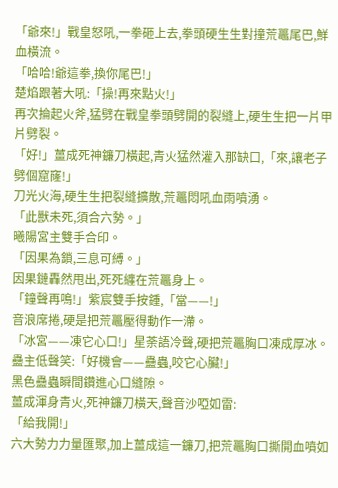「爺來!」戰皇怒吼,一拳砸上去,拳頭硬生生對撞荒鼉尾巴,鮮血橫流。
「哈哈!爺這拳,換你尾巴!」
楚焰跟著大吼:「操!再來點火!」
再次掄起火斧,猛劈在戰皇拳頭劈開的裂縫上,硬生生把一片甲片劈裂。
「好!」薑成死神鐮刀橫起,青火猛然灌入那缺口,「來,讓老子劈個窟窿!」
刀光火海,硬生生把裂縫擴散,荒鼉悶吼血雨噴湧。
「此獸未死,須合六勢。」
曦陽宮主雙手合印。
「因果為鎖,三息可縛。」
因果鏈轟然甩出,死死纏在荒鼉身上。
「鐘聲再鳴!」紫宸雙手按鍾,「當——!」
音浪席捲,硬是把荒鼉壓得動作一滯。
「冰宮——凍它心口!」星荼語冷聲,硬把荒鼉胸口凍成厚冰。
蠱主低聲笑:「好機會——蠱蟲,咬它心臟!」
黑色蠱蟲瞬間鑽進心口縫隙。
薑成渾身青火,死神鐮刀橫天,聲音沙啞如雷:
「給我開!」
六大勢力力量匯聚,加上薑成這一鐮刀,把荒鼉胸口撕開血噴如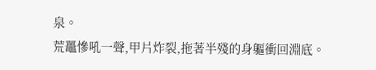泉。
荒鼉慘吼一聲,甲片炸裂,拖著半殘的身軀衝回淵底。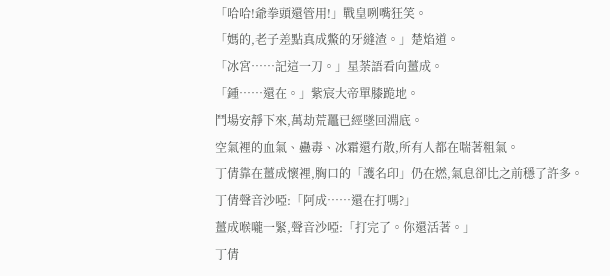「哈哈!爺拳頭還管用!」戰皇咧嘴狂笑。
「媽的,老子差點真成鱉的牙縫渣。」楚焰道。
「冰宮……記這一刀。」星荼語看向薑成。
「鍾……還在。」紫宸大帝單膝跪地。
鬥場安靜下來,萬劫荒鼉已經墜回淵底。
空氣裡的血氣、蠱毒、冰霜還冇散,所有人都在喘著粗氣。
丁倩靠在薑成懷裡,胸口的「護名印」仍在燃,氣息卻比之前穩了許多。
丁倩聲音沙啞:「阿成……還在打嗎?」
薑成喉嚨一緊,聲音沙啞:「打完了。你還活著。」
丁倩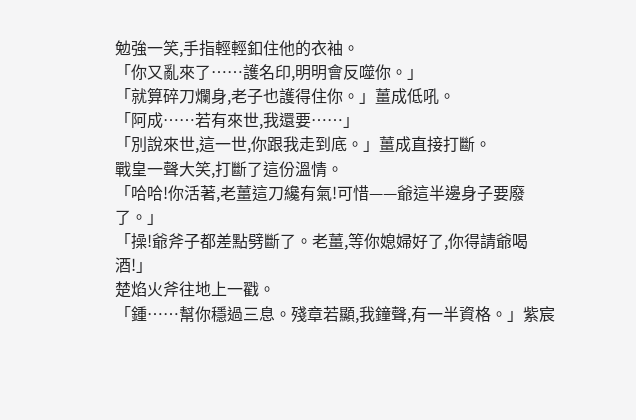勉強一笑,手指輕輕釦住他的衣袖。
「你又亂來了……護名印,明明會反噬你。」
「就算碎刀爛身,老子也護得住你。」薑成低吼。
「阿成……若有來世,我還要……」
「別說來世,這一世,你跟我走到底。」薑成直接打斷。
戰皇一聲大笑,打斷了這份溫情。
「哈哈!你活著,老薑這刀纔有氣!可惜——爺這半邊身子要廢了。」
「操!爺斧子都差點劈斷了。老薑,等你媳婦好了,你得請爺喝酒!」
楚焰火斧往地上一戳。
「鍾……幫你穩過三息。殘章若顯,我鐘聲,有一半資格。」紫宸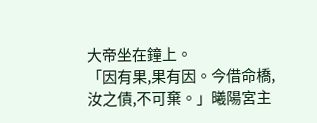大帝坐在鐘上。
「因有果,果有因。今借命橋,汝之債,不可棄。」曦陽宮主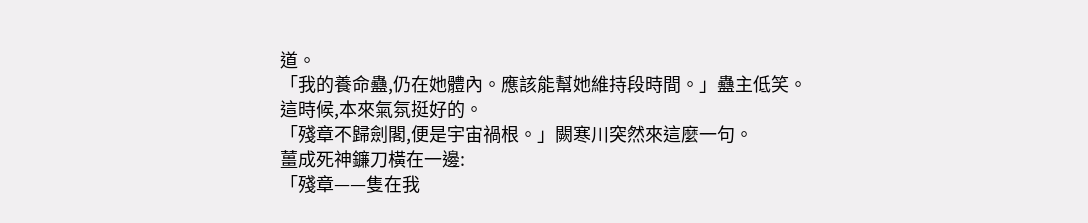道。
「我的養命蠱,仍在她體內。應該能幫她維持段時間。」蠱主低笑。
這時候,本來氣氛挺好的。
「殘章不歸劍閣,便是宇宙禍根。」闕寒川突然來這麼一句。
薑成死神鐮刀橫在一邊:
「殘章——隻在我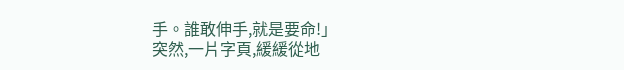手。誰敢伸手,就是要命!」
突然,一片字頁,緩緩從地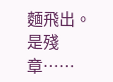麵飛出。
是殘章……